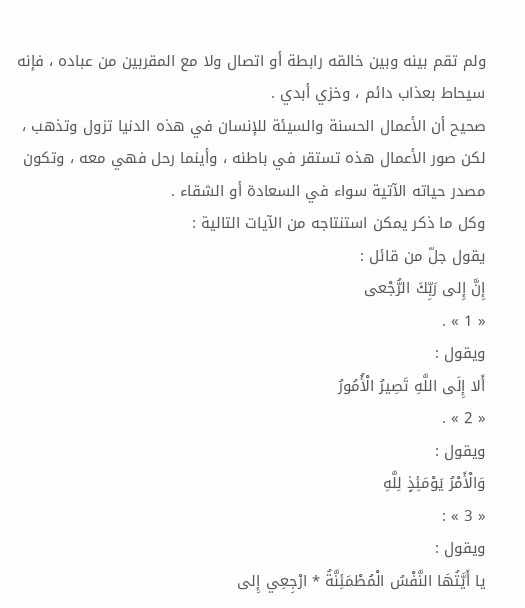ولم تقم بينه وبين خالقه رابطة أو اتصال ولا مع المقربين من عباده ، فإنه سيحاط بعذاب دائم ، وخزي أبدي .
صحيح أن الأعمال الحسنة والسيئة للإنسان في هذه الدنيا تزول وتذهب ، لكن صور الأعمال هذه تستقر في باطنه ، وأينما رحل فهي معه ، وتكون مصدر حياته الآتية سواء في السعادة أو الشقاء .
وكل ما ذكر يمكن استنتاجه من الآيات التالية :
يقول جلّ من قائل :
إِنَّ إِلى رَبِّكَ الرُّجْعى
« 1 » .
ويقول :
أَلا إِلَى اللَّهِ تَصِيرُ الْأُمُورُ
« 2 » .
ويقول :
وَالْأَمْرُ يَوْمَئِذٍ لِلَّهِ
« 3 » :
ويقول :
يا أَيَّتُهَا النَّفْسُ الْمُطْمَئِنَّةُ * ارْجِعِي إِلى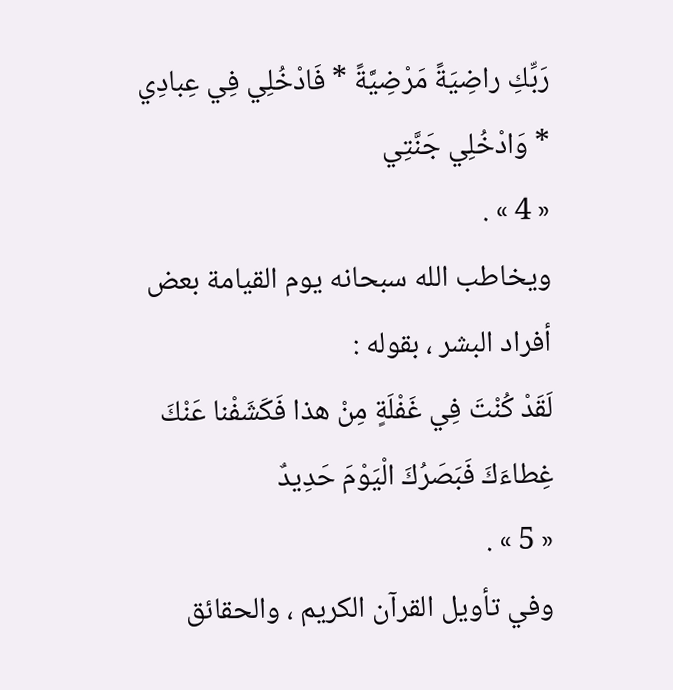رَبِّكِ راضِيَةً مَرْضِيَّةً * فَادْخُلِي فِي عِبادِي * وَادْخُلِي جَنَّتِي
« 4 » .
ويخاطب الله سبحانه يوم القيامة بعض أفراد البشر ، بقوله :
لَقَدْ كُنْتَ فِي غَفْلَةٍ مِنْ هذا فَكَشَفْنا عَنْكَ غِطاءَكَ فَبَصَرُكَ الْيَوْمَ حَدِيدٌ
« 5 » .
وفي تأويل القرآن الكريم ، والحقائق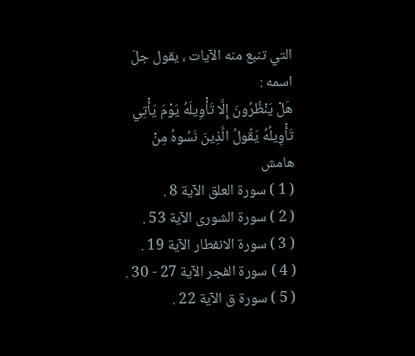التي تنبع منه الآيات ، يقول جلّ اسمه :
هَلْ يَنْظُرُونَ إِلَّا تَأْوِيلَهُ يَوْمَ يَأْتِي تَأْوِيلُهُ يَقُولُ الَّذِينَ نَسُوهُ مِنْ
هامش
( 1 ) سورة العلق الآية 8 .
( 2 ) سورة الشورى الآية 53 .
( 3 ) سورة الانفطار الآية 19 .
( 4 ) سورة الفجر الآية 27 - 30 .
( 5 ) سورة ق الآية 22 .